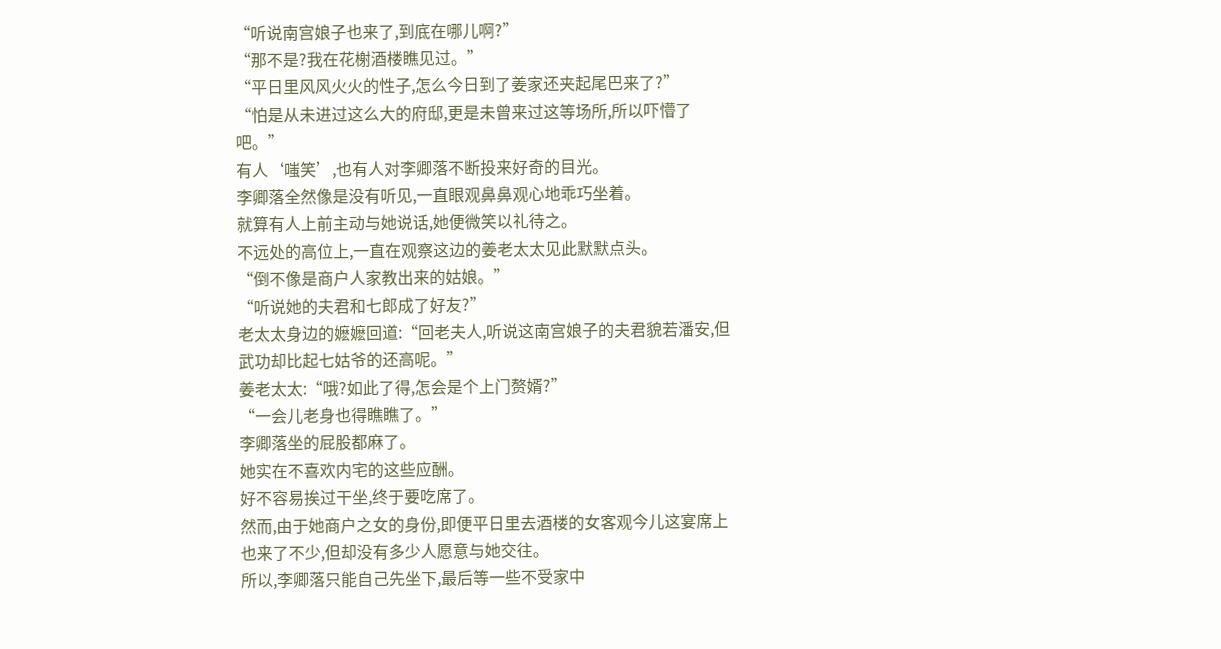“听说南宫娘子也来了,到底在哪儿啊?”
“那不是?我在花榭酒楼瞧见过。”
“平日里风风火火的性子,怎么今日到了姜家还夹起尾巴来了?”
“怕是从未进过这么大的府邸,更是未曾来过这等场所,所以吓懵了吧。”
有人‘嗤笑’,也有人对李卿落不断投来好奇的目光。
李卿落全然像是没有听见,一直眼观鼻鼻观心地乖巧坐着。
就算有人上前主动与她说话,她便微笑以礼待之。
不远处的高位上,一直在观察这边的姜老太太见此默默点头。
“倒不像是商户人家教出来的姑娘。”
“听说她的夫君和七郎成了好友?”
老太太身边的嬷嬷回道:“回老夫人,听说这南宫娘子的夫君貌若潘安,但武功却比起七姑爷的还高呢。”
姜老太太:“哦?如此了得,怎会是个上门赘婿?”
“一会儿老身也得瞧瞧了。”
李卿落坐的屁股都麻了。
她实在不喜欢内宅的这些应酬。
好不容易挨过干坐,终于要吃席了。
然而,由于她商户之女的身份,即便平日里去酒楼的女客观今儿这宴席上也来了不少,但却没有多少人愿意与她交往。
所以,李卿落只能自己先坐下,最后等一些不受家中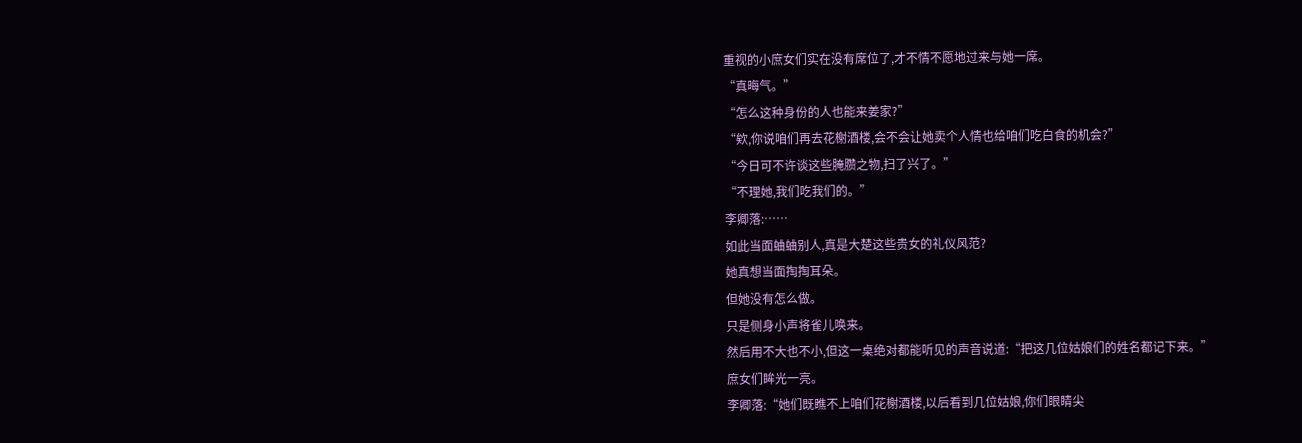重视的小庶女们实在没有席位了,才不情不愿地过来与她一席。
“真晦气。”
“怎么这种身份的人也能来姜家?”
“欸,你说咱们再去花榭酒楼,会不会让她卖个人情也给咱们吃白食的机会?”
“今日可不许谈这些腌臜之物,扫了兴了。”
“不理她,我们吃我们的。”
李卿落:……
如此当面蛐蛐别人,真是大楚这些贵女的礼仪风范?
她真想当面掏掏耳朵。
但她没有怎么做。
只是侧身小声将雀儿唤来。
然后用不大也不小,但这一桌绝对都能听见的声音说道:“把这几位姑娘们的姓名都记下来。”
庶女们眸光一亮。
李卿落:“她们既瞧不上咱们花榭酒楼,以后看到几位姑娘,你们眼睛尖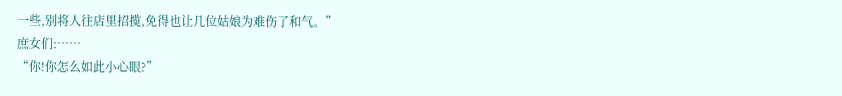一些,别将人往店里招揽,免得也让几位姑娘为难伤了和气。”
庶女们:……
“你!你怎么如此小心眼?”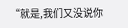“就是,我们又没说你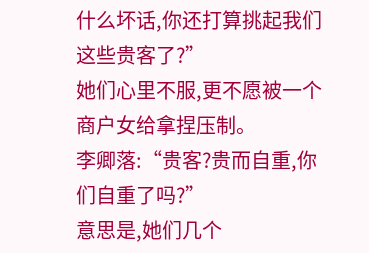什么坏话,你还打算挑起我们这些贵客了?”
她们心里不服,更不愿被一个商户女给拿捏压制。
李卿落:“贵客?贵而自重,你们自重了吗?”
意思是,她们几个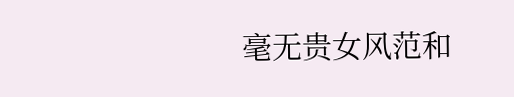毫无贵女风范和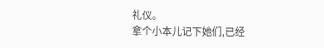礼仪。
拿个小本儿记下她们,已经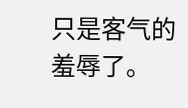只是客气的羞辱了。